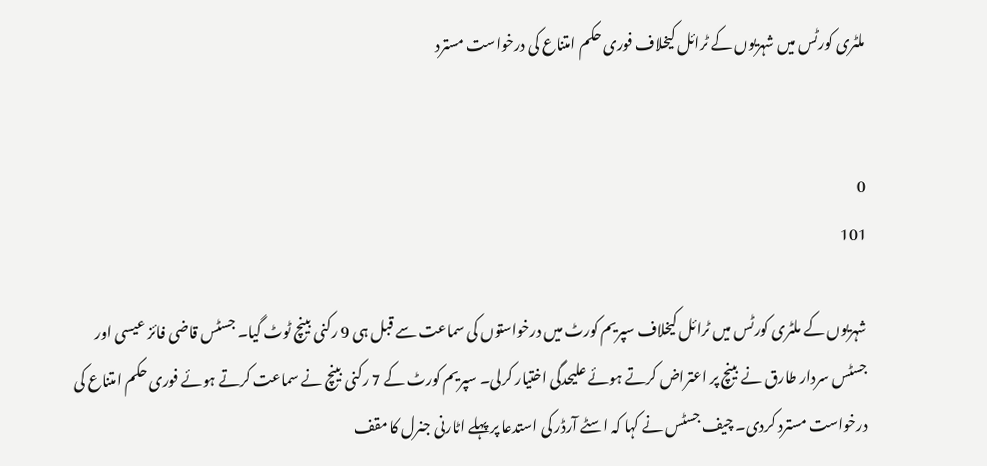ملٹری کورٹس میں شہریوں کے ٹرائل کیخلاف فوری حکم امتناع کی درخواست مسترد


0
101

شہریوں کے ملٹری کورٹس میں ٹرائل کیخلاف سپریم کورٹ میں درخواستوں کی سماعت سے قبل ہی 9 رکنی بینچ ٹوٹ گیا۔ جسٹس قاضی فائز عیسی اور جسٹس سردار طارق نے بینچ پر اعتراض کرتے ہوئے علیحدگی اختیار کرلی۔ سپریم کورٹ کے 7 رکنی بینچ نے سماعت کرتے ہوئے فوری حکم امتناع کی درخواست مسترد کردی۔ چیف جسٹس نے کہا کہ اسٹے آرڈر کی استدعا پر پہلے اٹارنی جنرل کا مقف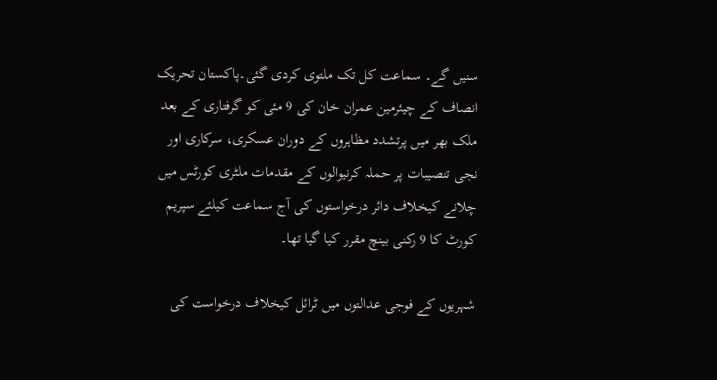سنیں گے۔ سماعت کل تک ملتوی کردی گئی۔پاکستان تحریک انصاف کے چیئرمین عمران خان کی 9 مئی کو گرفتاری کے بعد ملک بھر میں پرتشدد مظاہروں کے دوران عسکری، سرکاری اور نجی تنصیبات پر حملہ کرنیوالوں کے مقدمات ملٹری کورٹس میں چلانے کیخلاف دائر درخواستوں کی آج سماعت کیلئے سپریم کورٹ کا 9 رکنی بینچ مقرر کیا گیا تھا۔

شہریوں کے فوجی عدالتوں میں ٹرائل کیخلاف درخواست کی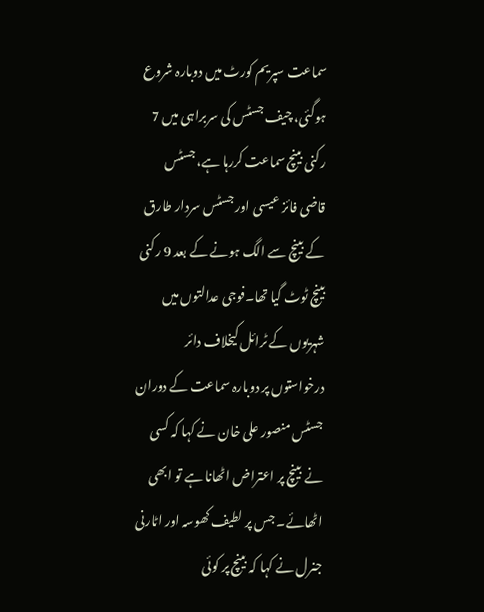سماعت سپریم کورٹ میں دوبارہ شروع ہوگئی، چیف جسٹس کی سربراہی میں 7 رکنی بینچ سماعت کررہا ہے، جسٹس قاضی فائز عیسی اور جسٹس سردار طارق کے بینچ سے الگ ہونے کے بعد 9 رکنی بینچ ٹوٹ گیا تھا۔فوجی عدالتوں میں شہریوں کے ٹرائل کیخلاف دائر درخواستوں پر دوبارہ سماعت کے دوران جسٹس منصور علی خان نے کہا کہ کسی نے بینچ پر اعتراض اٹھانا ہے تو ابھی اٹھائے۔ جس پر لطیف کھوسہ اور اٹارنی جنرل نے کہا کہ بینچ پر کوئی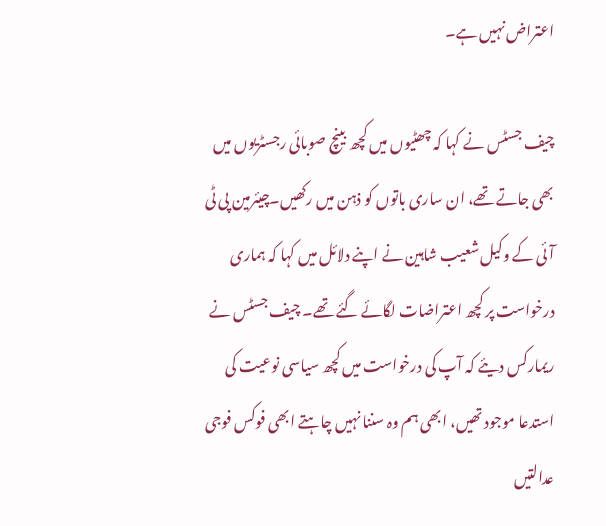اعتراض نہیں ہے۔

چیف جسٹس نے کہا کہ چھٹیوں میں کچھ بینچ صوبائی رجسٹریوں میں بھی جاتے تھے، ان ساری باتوں کو ذہن میں رکھیں۔چیئرمین پی ٹی آئی کے وکیل شعیب شاہین نے اپنے دلائل میں کہا کہ ہماری درخواست پر کچھ اعتراضات لگائے گئے تھے۔ چیف جسٹس نے ریمارکس دیئے کہ آپ کی درخواست میں کچھ سیاسی نوعیت کی استدعا موجود تھیں، ابھی ہم وہ سننا نہیں چاہتے ابھی فوکس فوجی عدالتیں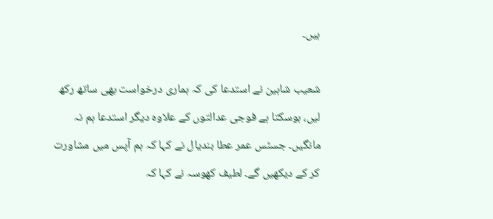ہیں۔

شعیب شاہین نے استدعا کی کہ ہماری درخواست بھی ساتھ رکھ لیں، ہوسکتا ہے فوجی عدالتوں کے علاوہ دیگر استدعا ہم نہ مانگیں۔ جسٹس عمر عطا بندیال نے کہا کہ ہم آپس میں مشاورت کر کے دیکھیں گے۔ لطیف کھوسہ نے کہا کہ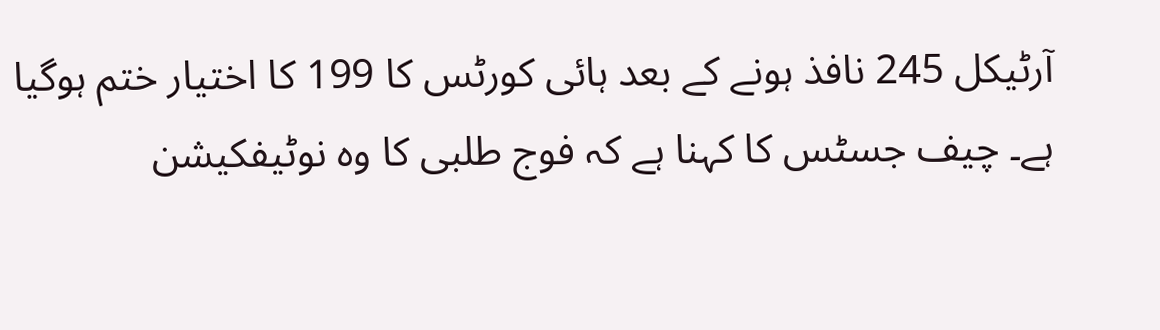آرٹیکل 245 نافذ ہونے کے بعد ہائی کورٹس کا 199 کا اختیار ختم ہوگیا ہے۔ چیف جسٹس کا کہنا ہے کہ فوج طلبی کا وہ نوٹیفکیشن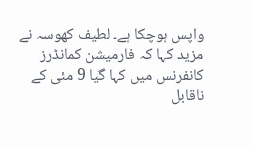واپس ہوچکا ہے۔ لطیف کھوسہ نے مزید کہا کہ فارمیشن کمانڈرز کانفرنس میں کہا گیا 9 مئی کے ناقابل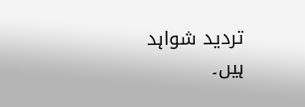تردید شواہد ہیں۔